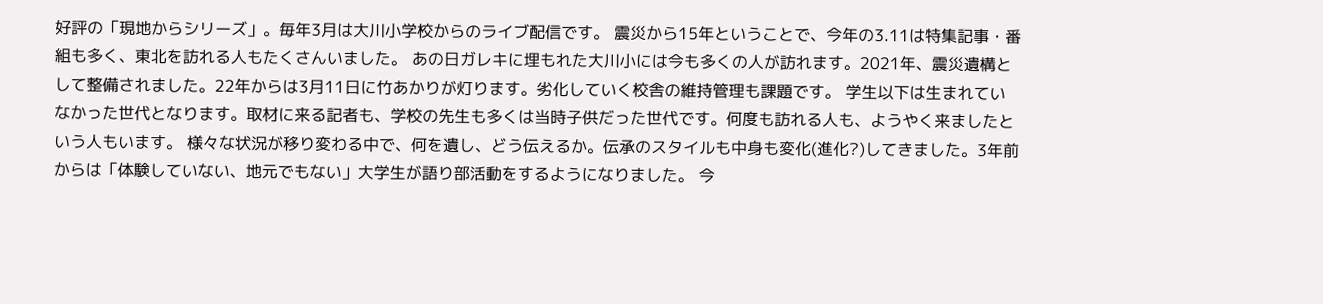好評の「現地からシリーズ」。毎年3月は大川小学校からのライブ配信です。 震災から15年ということで、今年の3.11は特集記事・番組も多く、東北を訪れる人もたくさんいました。 あの日ガレキに埋もれた大川小には今も多くの人が訪れます。2021年、震災遺構として整備されました。22年からは3月11日に竹あかりが灯ります。劣化していく校舎の維持管理も課題です。 学生以下は生まれていなかった世代となります。取材に来る記者も、学校の先生も多くは当時子供だった世代です。何度も訪れる人も、ようやく来ましたという人もいます。 様々な状況が移り変わる中で、何を遺し、どう伝えるか。伝承のスタイルも中身も変化(進化?)してきました。3年前からは「体験していない、地元でもない」大学生が語り部活動をするようになりました。 今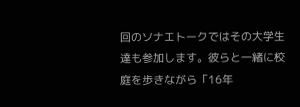回のソナエトークではその大学生達も参加します。彼らと一緒に校庭を歩きながら「16年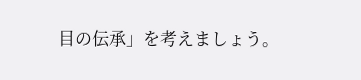目の伝承」を考えましょう。